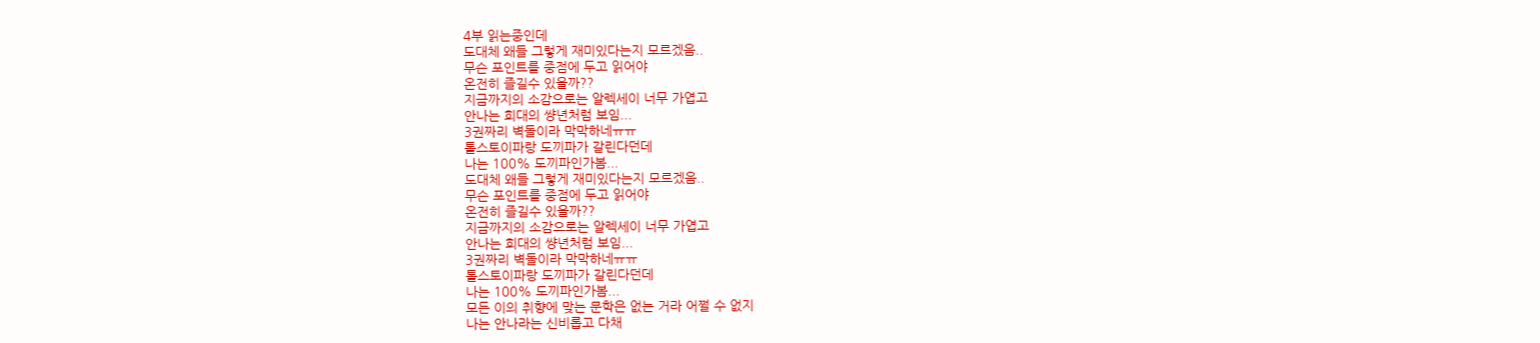4부 읽는중인데
도대체 왜들 그렇게 재미있다는지 모르겠음..
무슨 포인트를 중점에 두고 읽어야
온전히 즐길수 있을까??
지금까지의 소감으로는 알렉세이 너무 가엽고
안나는 희대의 썅년처럼 보임...
3권짜리 벽돌이라 막막하네ㅠㅠ
톨스토이파랑 도끼파가 갈린다던데
나는 100% 도끼파인가봄...
도대체 왜들 그렇게 재미있다는지 모르겠음..
무슨 포인트를 중점에 두고 읽어야
온전히 즐길수 있을까??
지금까지의 소감으로는 알렉세이 너무 가엽고
안나는 희대의 썅년처럼 보임...
3권짜리 벽돌이라 막막하네ㅠㅠ
톨스토이파랑 도끼파가 갈린다던데
나는 100% 도끼파인가봄...
모든 이의 취향에 맞는 문학은 없는 거라 어쩔 수 없지
나는 안나라는 신비롭고 다채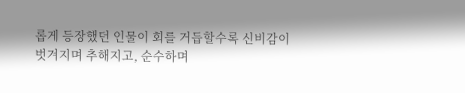롭게 등장했던 인물이 회를 거듭할수록 신비감이 벗겨지며 추해지고, 순수하며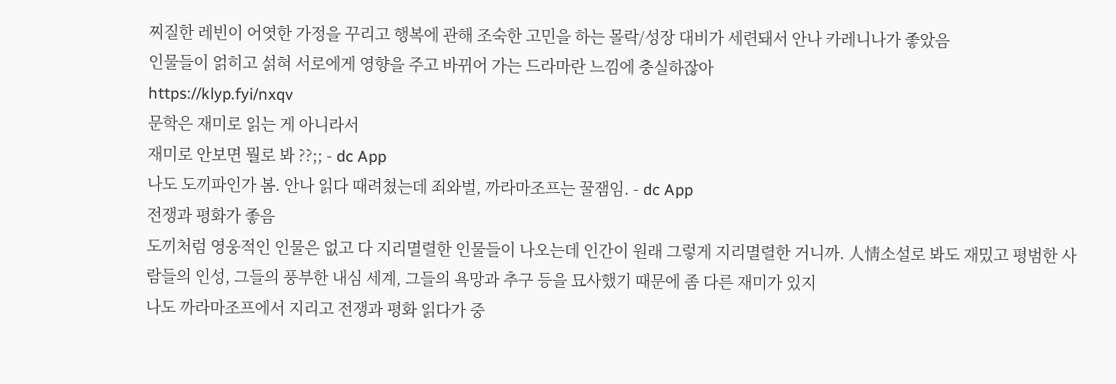찌질한 레빈이 어엿한 가정을 꾸리고 행복에 관해 조숙한 고민을 하는 몰락/성장 대비가 세련돼서 안나 카레니나가 좋았음
인물들이 얽히고 섥혀 서로에게 영향을 주고 바뀌어 가는 드라마란 느낌에 충실하잖아
https://klyp.fyi/nxqv
문학은 재미로 읽는 게 아니라서
재미로 안보면 뭘로 봐 ??;; - dc App
나도 도끼파인가 봄. 안나 읽다 때려쳤는데 죄와벌, 까라마조프는 꿀잼임. - dc App
전쟁과 평화가 좋음
도끼처럼 영웅적인 인물은 없고 다 지리멸렬한 인물들이 나오는데 인간이 원래 그렇게 지리멸렬한 거니까. 人情소설로 봐도 재밌고 평범한 사람들의 인성, 그들의 풍부한 내심 세계, 그들의 욕망과 추구 등을 묘사했기 때문에 좀 다른 재미가 있지
나도 까라마조프에서 지리고 전쟁과 평화 읽다가 중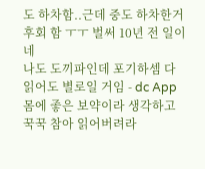도 하차함..근데 중도 하차한거 후회 함 ㅜㅜ 벌써 10년 전 일이네
나도 도끼파인데 포기하셈 다 읽어도 별로일 거임 - dc App
몸에 좋은 보약이라 생각하고 꾹꾹 참아 읽어버려라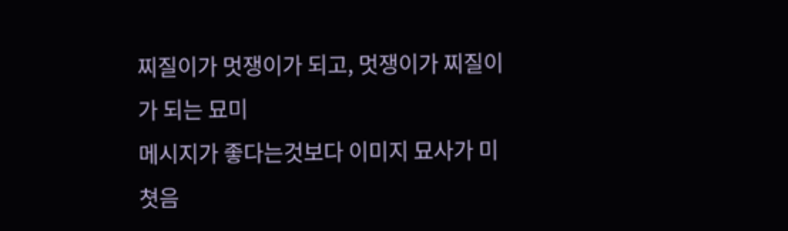찌질이가 멋쟁이가 되고, 멋쟁이가 찌질이가 되는 묘미
메시지가 좋다는것보다 이미지 묘사가 미쳣음